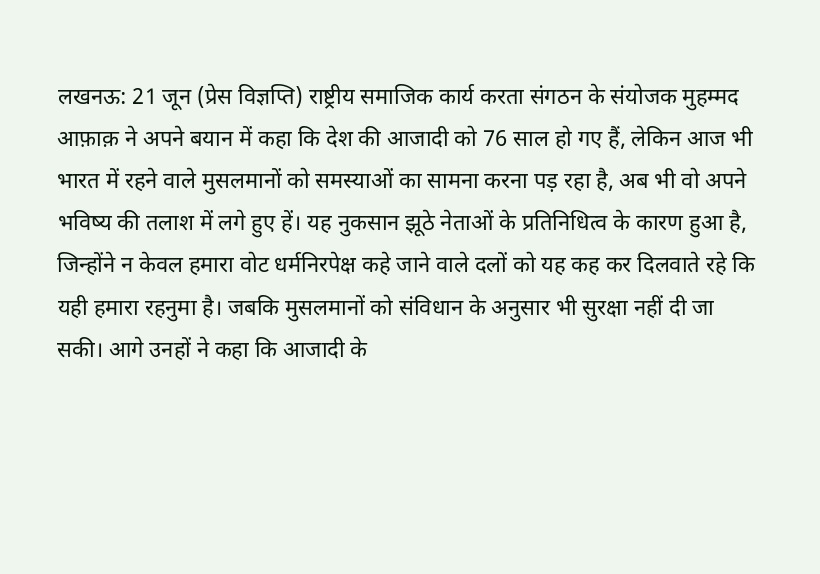लखनऊ: 21 जून (प्रेस विज्ञप्ति) राष्ट्रीय समाजिक कार्य करता संगठन के संयोजक मुहम्मद आफ़ाक़ ने अपने बयान में कहा कि देश की आजादी को 76 साल हो गए हैं, लेकिन आज भी भारत में रहने वाले मुसलमानों को समस्याओं का सामना करना पड़ रहा है, अब भी वो अपने भविष्य की तलाश में लगे हुए हें। यह नुकसान झूठे नेताओं के प्रतिनिधित्व के कारण हुआ है, जिन्होंने न केवल हमारा वोट धर्मनिरपेक्ष कहे जाने वाले दलों को यह कह कर दिलवाते रहे कि यही हमारा रहनुमा है। जबकि मुसलमानों को संविधान के अनुसार भी सुरक्षा नहीं दी जा सकी। आगे उनहों ने कहा कि आजादी के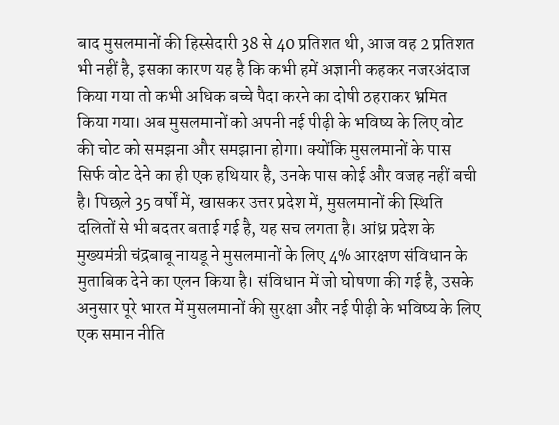बाद मुसलमानों की हिस्सेदारी 38 से 40 प्रतिशत थी, आज वह 2 प्रतिशत भी नहीं है, इसका कारण यह है कि कभी हमें अज्ञानी कहकर नजरअंदाज किया गया तो कभी अधिक बच्चे पैदा करने का दोषी ठहराकर भ्रमित किया गया। अब मुसलमानों को अपनी नई पीढ़ी के भविष्य के लिए वोट की चोट को समझना और समझाना होगा। क्योंकि मुसलमानों के पास सिर्फ वोट देने का ही एक हथियार है, उनके पास कोई और वजह नहीं बची है। पिछले 35 वर्षों में, खासकर उत्तर प्रदेश में, मुसलमानों की स्थिति दलितों से भी बदतर बताई गई है, यह सच लगता है। आंध्र प्रदेश के मुख्यमंत्री चंद्रबाबू नायडू ने मुसलमानों के लिए 4% आरक्षण संविधान के मुताबिक देने का एलन किया है। संविधान में जो घोषणा की गई है, उसके अनुसार पूरे भारत में मुसलमानों की सुरक्षा और नई पीढ़ी के भविष्य के लिए एक समान नीति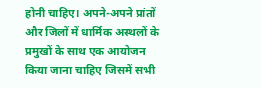होनी चाहिए। अपने-अपने प्रांतों और जिलों में धार्मिक अस्थलों के प्रमुखों के साथ एक आयोजन किया जाना चाहिए जिसमें सभी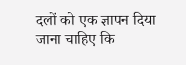दलों को एक ज्ञापन दिया जाना चाहिए कि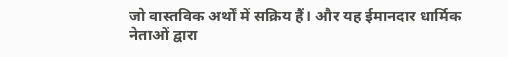जो वास्तविक अर्थों में सक्रिय हैं। और यह ईमानदार धार्मिक नेताओं द्वारा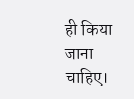ही किया जाना चाहिए।